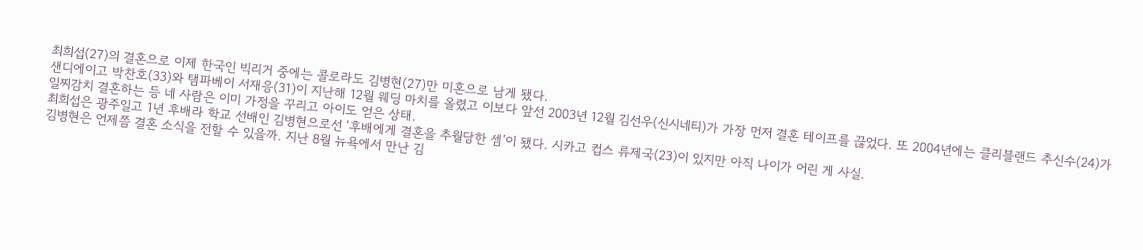최희섭(27)의 결혼으로 이제 한국인 빅리거 중에는 콜로라도 김병현(27)만 미혼으로 남게 됐다.
샌디에이고 박찬호(33)와 탬파베이 서재응(31)이 지난해 12월 웨딩 마치를 올렸고 이보다 앞선 2003년 12월 김선우(신시네티)가 가장 먼저 결혼 테이프를 끊었다. 또 2004년에는 클리블랜드 추신수(24)가 일찌감치 결혼하는 등 네 사람은 이미 가정을 꾸리고 아이도 얻은 상태.
최희섭은 광주일고 1년 후배라 학교 선배인 김병현으로선 ‘후배에게 결혼을 추월당한 셈’이 됐다. 시카고 컵스 류제국(23)이 있지만 아직 나이가 어린 게 사실.
김병현은 언제쯤 결혼 소식을 전할 수 있을까. 지난 8월 뉴욕에서 만난 김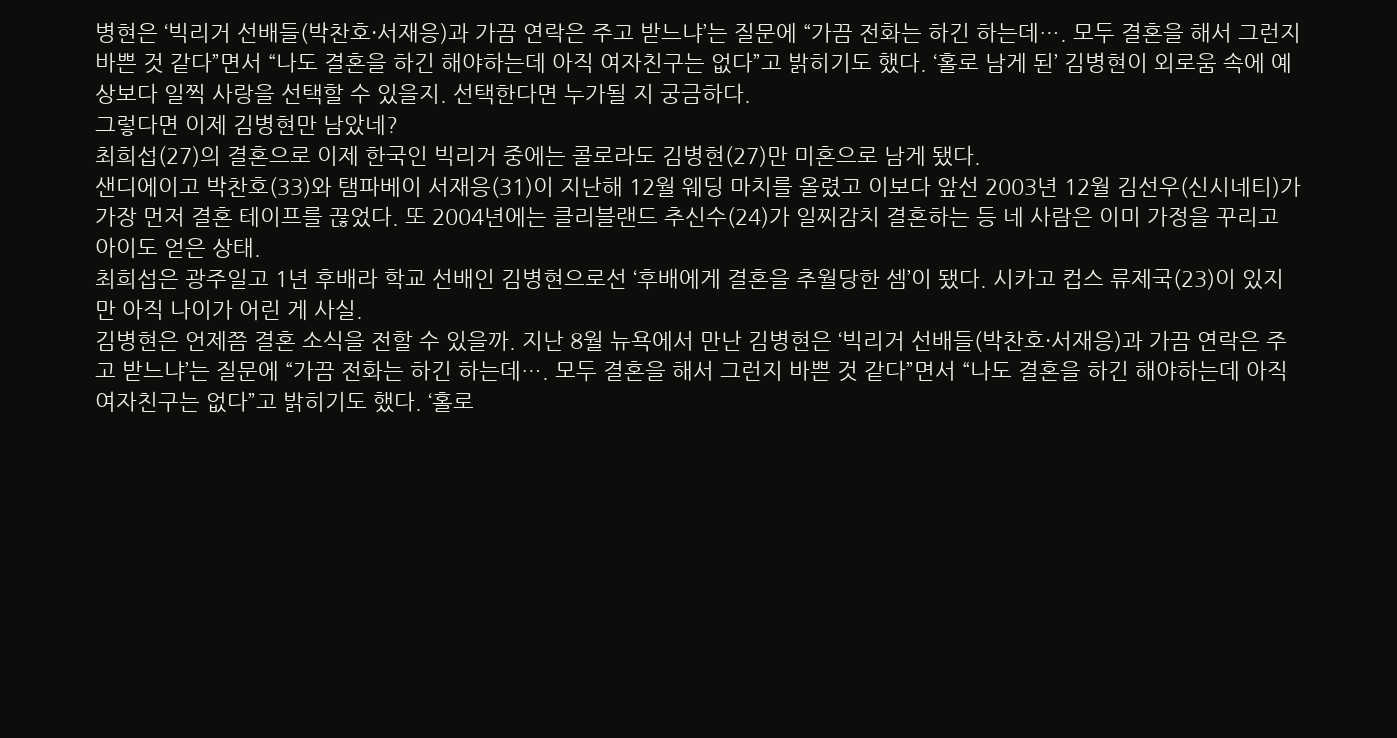병현은 ‘빅리거 선배들(박찬호·서재응)과 가끔 연락은 주고 받느냐’는 질문에 “가끔 전화는 하긴 하는데…. 모두 결혼을 해서 그런지 바쁜 것 같다”면서 “나도 결혼을 하긴 해야하는데 아직 여자친구는 없다”고 밝히기도 했다. ‘홀로 남게 된’ 김병현이 외로움 속에 예상보다 일찍 사랑을 선택할 수 있을지. 선택한다면 누가될 지 궁금하다.
그렇다면 이제 김병현만 남았네?
최희섭(27)의 결혼으로 이제 한국인 빅리거 중에는 콜로라도 김병현(27)만 미혼으로 남게 됐다.
샌디에이고 박찬호(33)와 탬파베이 서재응(31)이 지난해 12월 웨딩 마치를 올렸고 이보다 앞선 2003년 12월 김선우(신시네티)가 가장 먼저 결혼 테이프를 끊었다. 또 2004년에는 클리블랜드 추신수(24)가 일찌감치 결혼하는 등 네 사람은 이미 가정을 꾸리고 아이도 얻은 상태.
최희섭은 광주일고 1년 후배라 학교 선배인 김병현으로선 ‘후배에게 결혼을 추월당한 셈’이 됐다. 시카고 컵스 류제국(23)이 있지만 아직 나이가 어린 게 사실.
김병현은 언제쯤 결혼 소식을 전할 수 있을까. 지난 8월 뉴욕에서 만난 김병현은 ‘빅리거 선배들(박찬호·서재응)과 가끔 연락은 주고 받느냐’는 질문에 “가끔 전화는 하긴 하는데…. 모두 결혼을 해서 그런지 바쁜 것 같다”면서 “나도 결혼을 하긴 해야하는데 아직 여자친구는 없다”고 밝히기도 했다. ‘홀로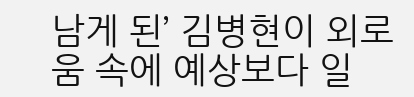남게 된’ 김병현이 외로움 속에 예상보다 일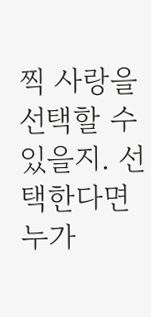찍 사랑을 선택할 수 있을지. 선택한다면 누가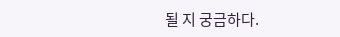될 지 궁금하다.